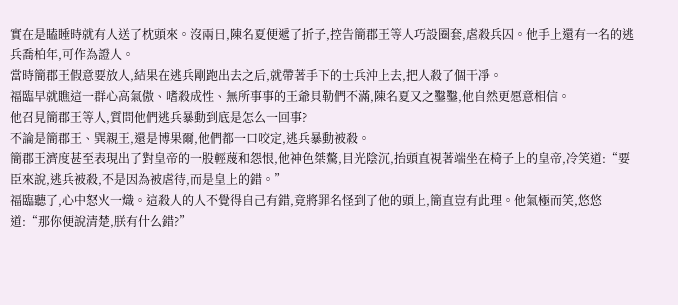實在是瞌睡時就有人送了枕頭來。沒兩日,陳名夏便遞了折子,控告簡郡王等人巧設圈套,虐殺兵囚。他手上還有一名的逃兵喬柏年,可作為證人。
當時簡郡王假意要放人,結果在逃兵剛跑出去之后,就帶著手下的士兵沖上去,把人殺了個干凈。
福臨早就瞧這一群心高氣傲、嗜殺成性、無所事事的王爺貝勒們不滿,陳名夏又之鑿鑿,他自然更愿意相信。
他召見簡郡王等人,質問他們逃兵暴動到底是怎么一回事?
不論是簡郡王、巽親王,還是博果爾,他們都一口咬定,逃兵暴動被殺。
簡郡王濟度甚至表現出了對皇帝的一股輕蔑和怨恨,他神色桀驁,目光陰沉,抬頭直視著端坐在椅子上的皇帝,冷笑道:“要臣來說,逃兵被殺,不是因為被虐待,而是皇上的錯。”
福臨聽了,心中怒火一熾。這殺人的人不覺得自己有錯,竟將罪名怪到了他的頭上,簡直豈有此理。他氣極而笑,悠悠道:“那你便說清楚,朕有什么錯?”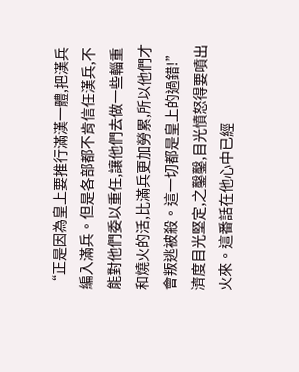“正是因為皇上要推行滿漢一體,把漢兵編入滿兵。但是各部都不肯信任漢兵,不能對他們委以重任,讓他們去做一些輜重和燒火的活,比滿兵更加勞累,所以他們才會叛逃被殺。這一切都是皇上的過錯!”
濟度目光堅定,之鑿鑿,目光憤怒得要噴出火來。這番話在他心中已經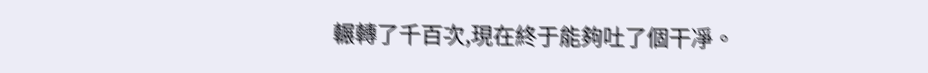輾轉了千百次,現在終于能夠吐了個干凈。